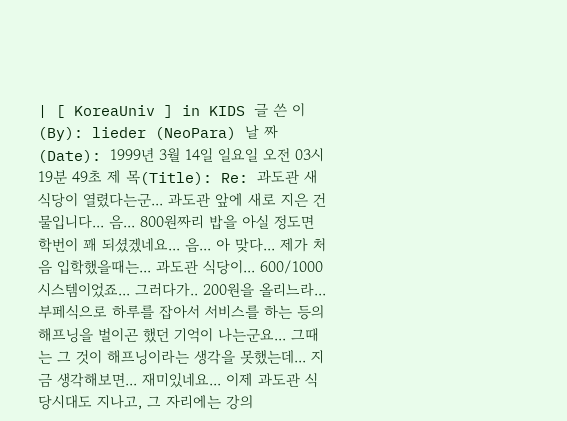| [ KoreaUniv ] in KIDS 글 쓴 이(By): lieder (NeoPara) 날 짜 (Date): 1999년 3월 14일 일요일 오전 03시 19분 49초 제 목(Title): Re: 과도관 새 식당이 열렸다는군... 과도관 앞에 새로 지은 건물입니다... 음... 800원짜리 밥을 아실 정도면 학번이 꽤 되셨겠네요... 음... 아 맞다... 제가 처음 입학했을때는... 과도관 식당이... 600/1000 시스템이었죠... 그러다가.. 200원을 올리느라... 부페식으로 하루를 잡아서 서비스를 하는 등의 해프닝을 벌이곤 했던 기억이 나는군요... 그때는 그 것이 해프닝이라는 생각을 못했는데... 지금 생각해보면... 재미있네요... 이제 과도관 식당시대도 지나고, 그 자리에는 강의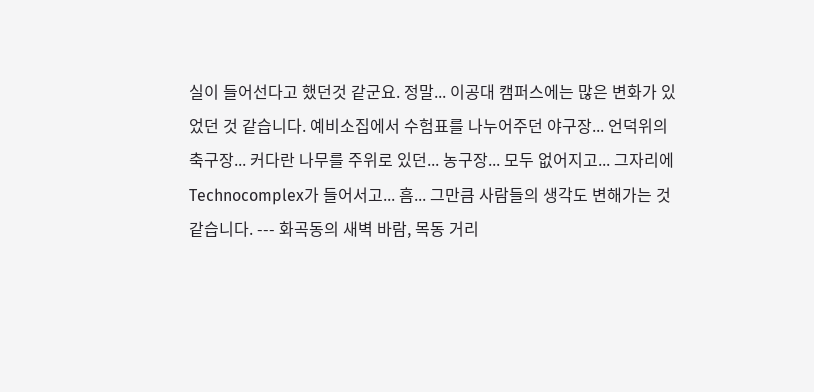실이 들어선다고 했던것 같군요. 정말... 이공대 캠퍼스에는 많은 변화가 있었던 것 같습니다. 예비소집에서 수험표를 나누어주던 야구장... 언덕위의 축구장... 커다란 나무를 주위로 있던... 농구장... 모두 없어지고... 그자리에 Technocomplex가 들어서고... 흠... 그만큼 사람들의 생각도 변해가는 것 같습니다. --- 화곡동의 새벽 바람, 목동 거리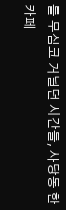를 무심코 거닐던 시간들, 사당동 한 카페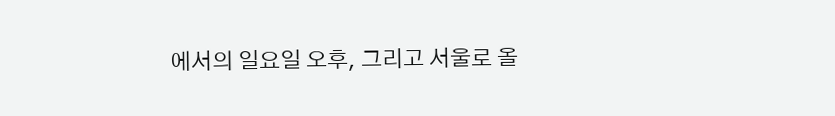에서의 일요일 오후, 그리고 서울로 올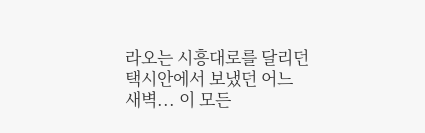라오는 시흥대로를 달리던 택시안에서 보냈던 어느 새벽... 이 모든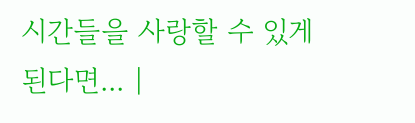시간들을 사랑할 수 있게 된다면... |